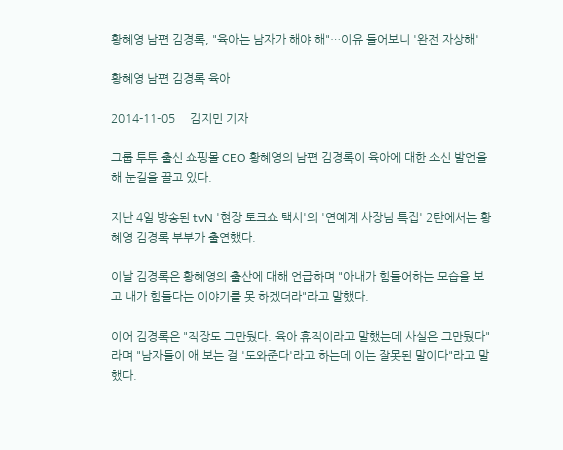황혜영 남편 김경록, "육아는 남자가 해야 해"…이유 들어보니 '완전 자상해'

황혜영 남편 김경록 육아

2014-11-05     김지민 기자

그룹 투투 출신 쇼핑몰 CEO 황혜영의 남편 김경록이 육아에 대한 소신 발언을 해 눈길을 끌고 있다.

지난 4일 방송된 tvN '현장 토크쇼 택시'의 '연예계 사장님 특집' 2탄에서는 황혜영 김경록 부부가 출연했다.

이날 김경록은 황혜영의 출산에 대해 언급하며 "아내가 힘들어하는 모습을 보고 내가 힘들다는 이야기를 못 하겠더라"라고 말했다.

이어 김경록은 "직장도 그만뒀다. 육아 휴직이라고 말했는데 사실은 그만뒀다"라며 "남자들이 애 보는 걸 '도와준다'라고 하는데 이는 잘못된 말이다"라고 말했다.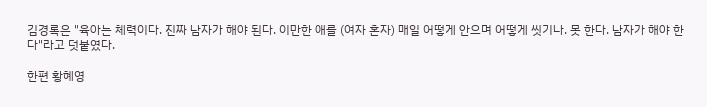김경록은 "육아는 체력이다. 진짜 남자가 해야 된다. 이만한 애를 (여자 혼자) 매일 어떻게 안으며 어떻게 씻기나. 못 한다. 남자가 해야 한다"라고 덧붙였다.

한편 황혜영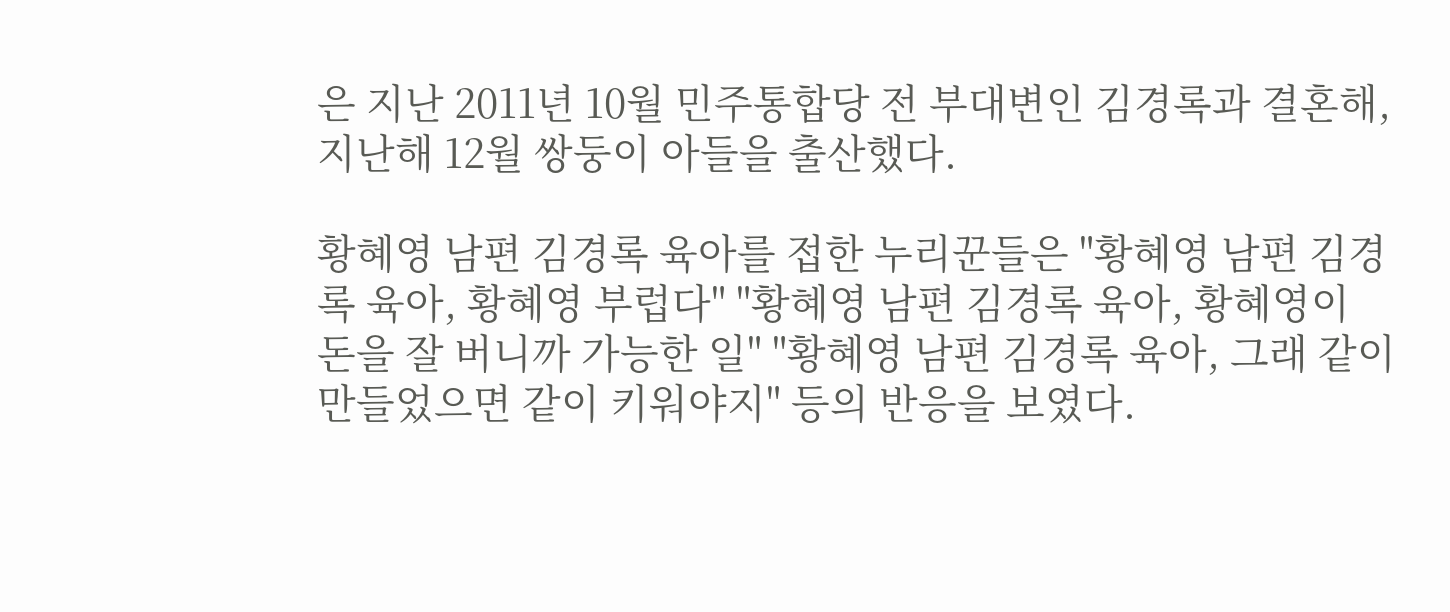은 지난 2011년 10월 민주통합당 전 부대변인 김경록과 결혼해, 지난해 12월 쌍둥이 아들을 출산했다.

황혜영 남편 김경록 육아를 접한 누리꾼들은 "황혜영 남편 김경록 육아, 황혜영 부럽다" "황혜영 남편 김경록 육아, 황혜영이 돈을 잘 버니까 가능한 일" "황혜영 남편 김경록 육아, 그래 같이 만들었으면 같이 키워야지" 등의 반응을 보였다.